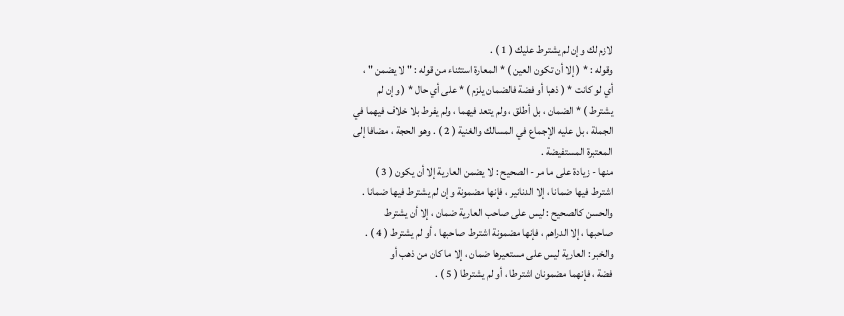لازم لك وإن لم يشترط عليك ( 1 ) .
وقوله : * ( إلا أن تكون العين ) * المعارة استثناء من قوله : " لا يضمن " ،
أي لو كانت * ( ذهبا أو فضة فالضمان يلزم ) * على أي حال * ( وإن لم
يشترط ) * الضمان ، بل أطلق ، ولم يتعد فيهما ، ولم يفرط بلا خلاف فيهما في
الجملة ، بل عليه الإجماع في المسالك والغنية ( 2 ) . وهو الحجة ، مضافا إلى
المعتبرة المستفيضة .
منها - زيادة على ما مر - الصحيح : لا يضمن العارية إلا أن يكون ( 3 )
اشترط فيها ضمانا ، إلا الدنانير ، فإنها مضمونة وإن لم يشترط فيها ضمانا .
والحسن كالصحيح : ليس على صاحب العارية ضمان ، إلا أن يشترط
صاحبها ، إلا الدراهم ، فإنها مضمونة اشترط صاحبها ، أو لم يشترط ( 4 ) .
والخبر : العارية ليس على مستعيرها ضمان ، إلا ما كان من ذهب أو
فضة ، فإنهما مضمونان اشترطا ، أو لم يشترطا ( 5 ) .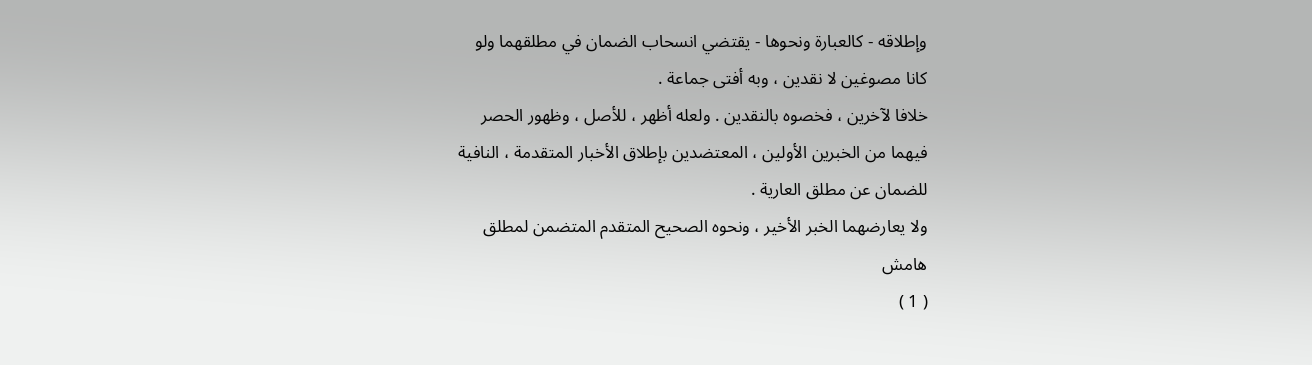وإطلاقه - كالعبارة ونحوها - يقتضي انسحاب الضمان في مطلقهما ولو
كانا مصوغين لا نقدين ، وبه أفتى جماعة .
خلافا لآخرين ، فخصوه بالنقدين . ولعله أظهر ، للأصل ، وظهور الحصر
فيهما من الخبرين الأولين ، المعتضدين بإطلاق الأخبار المتقدمة ، النافية
للضمان عن مطلق العارية .
ولا يعارضهما الخبر الأخير ، ونحوه الصحيح المتقدم المتضمن لمطلق
هامش
( 1 )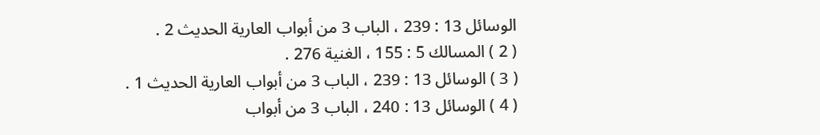الوسائل 13 : 239 ، الباب 3 من أبواب العارية الحديث 2 .
( 2 ) المسالك 5 : 155 ، الغنية 276 .
( 3 ) الوسائل 13 : 239 ، الباب 3 من أبواب العارية الحديث 1 .
( 4 ) الوسائل 13 : 240 ، الباب 3 من أبواب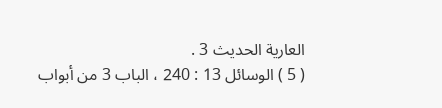العارية الحديث 3 .
( 5 ) الوسائل 13 : 240 ، الباب 3 من أبواب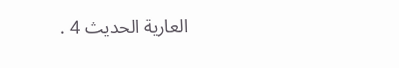العارية الحديث 4 .